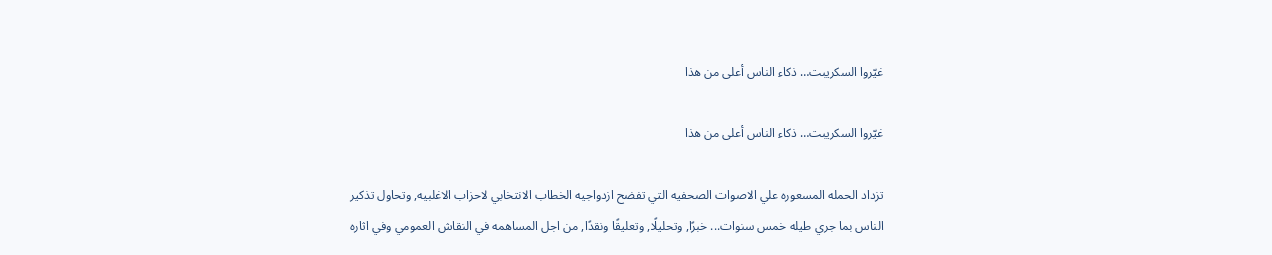غيّروا السكريبت… ذكاء الناس أعلى من هذا

غيّروا السكريبت… ذكاء الناس أعلى من هذا

تزداد الحمله المسعوره علي الاصوات الصحفيه التي تفضح ازدواجيه الخطاب الانتخابي لاحزاب الاغلبيه, وتحاول تذكير الناس بما جري طيله خمس سنوات... خبرًا, وتحليلًا, وتعليقًا ونقدًا, من اجل المساهمه في النقاش العمومي وفي اثاره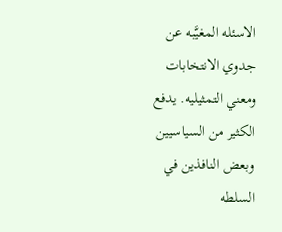الاسئله المغيَّبه عن جدوي الانتخابات ومعني التمثيليه. يدفع الكثير من السياسيين وبعض النافذين في السلطه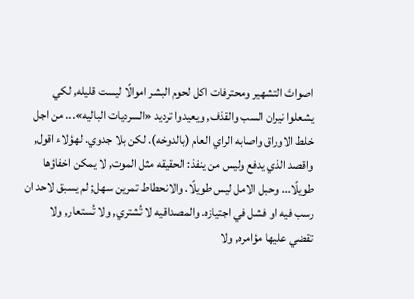اصواتَ التشهير ومحترفات اكل لحوم البشر اموالًا ليست قليله, لكي يشعلوا نيران السب والقذف, ويعيدوا ترديد «السرديات الباليه»... من اجل خلط الاوراق واصابه الراي العام (بالدوخه). لكن بلا جدوي. لهؤلاء اقول, واقصد الذي يدفع وليس من ينفذ: الحقيقه مثل الموت, لا يمكن اخفاؤها طويلًا... وحبل الامل ليس طويلًا. والانحطاط تمرين سهل; لم يسبق لاحد ان رسب فيه او فشل في اجتيازه. والمصداقيه لا تُشتري, ولا تُستعار, ولا تقضي عليها مؤامره, ولا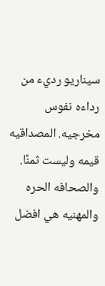سيناريو رديء من رداءه نفوس مخرجيه. المصداقيه قيمه وليست ثمنًا. والصحافه الحره والمهنيه هي افضل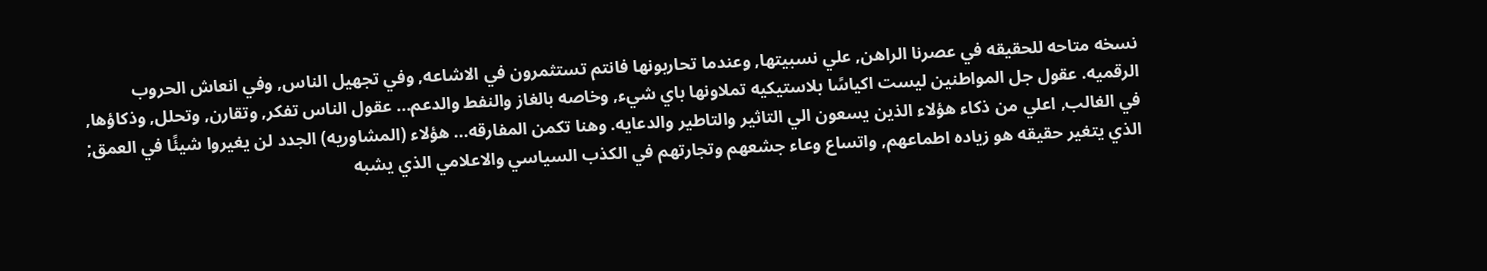نسخه متاحه للحقيقه في عصرنا الراهن, علي نسبيتها, وعندما تحاربونها فانتم تستثمرون في الاشاعه, وفي تجهيل الناس, وفي انعاش الحروب الرقميه. عقول جل المواطنين ليست اكياسًا بلاستيكيه تملاونها باي شيء, وخاصه بالغاز والنفط والدعم... عقول الناس تفكر, وتقارن, وتحلل, وذكاؤها, في الغالب, اعلي من ذكاء هؤلاء الذين يسعون الي التاثير والتاطير والدعايه. وهنا تكمن المفارقه... هؤلاء (المشاوريه) الجدد لن يغيروا شيئًا في العمق; الذي يتغير حقيقه هو زياده اطماعهم, واتساع وعاء جشعهم وتجارتهم في الكذب السياسي والاعلامي الذي يشبه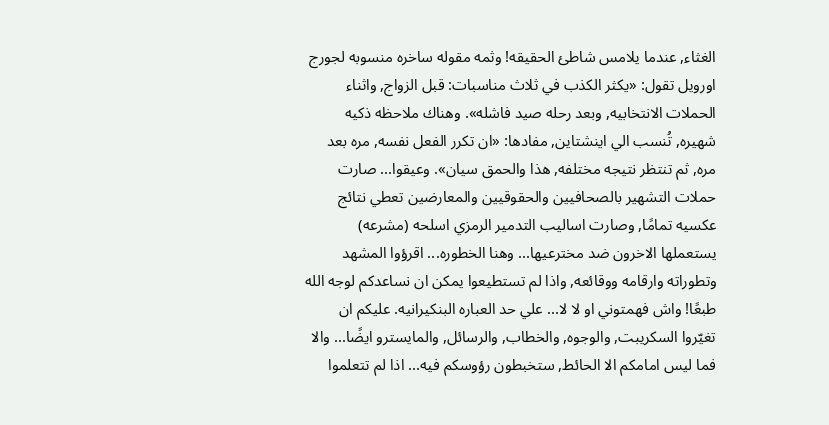الغثاء, عندما يلامس شاطئ الحقيقه! وثمه مقوله ساخره منسوبه لجورج اورويل تقول: «يكثر الكذب في ثلاث مناسبات: قبل الزواج, واثناء الحملات الانتخابيه, وبعد رحله صيد فاشله». وهناك ملاحظه ذكيه شهيره, تُنسب الي اينشتاين, مفادها: «ان تكرر الفعل نفسه, مره بعد مره, ثم تنتظر نتيجه مختلفه, هذا والحمق سيان». وعيقوا... صارت حملات التشهير بالصحافيين والحقوقيين والمعارضين تعطي نتائج عكسيه تمامًا, وصارت اساليب التدمير الرمزي اسلحه (مشرعه) يستعملها الاخرون ضد مخترعيها... وهنا الخطوره... اقرؤوا المشهد وتطوراته وارقامه ووقائعه, واذا لم تستطيعوا يمكن ان نساعدكم لوجه الله طبعًا! واش فهمتوني او لا لا... علي حد العباره البنكيرانيه. عليكم ان تغيّروا السكريبت, والوجوه, والخطاب, والرسائل, والمايسترو ايضًا... والا فما ليس امامكم الا الحائط, ستخبطون رؤوسكم فيه... اذا لم تتعلموا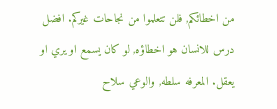من اخطائكم, فلن تتعلموا من نجاحات غيركم. افضل درس للانسان هو اخطاؤه, لو كان يسمع او يري او يعقل. المعرفه سلطه, والوعي سلاح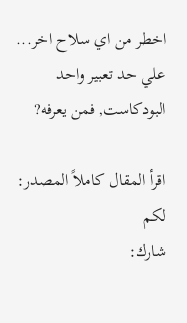اخطر من اي سلاح اخر... علي حد تعبير واحد البودكاست, فمن يعرفه?

اقرأ المقال كاملاً المصدر: لكم
شارك: